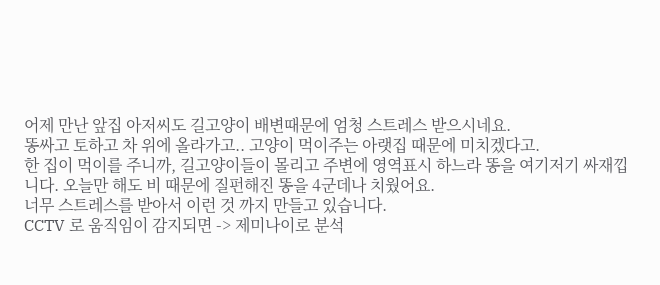어제 만난 앞집 아저씨도 길고양이 배변때문에 엄청 스트레스 받으시네요.
똥싸고 토하고 차 위에 올라가고.. 고양이 먹이주는 아랫집 때문에 미치겠다고.
한 집이 먹이를 주니까, 길고양이들이 몰리고 주변에 영역표시 하느라 똥을 여기저기 싸재낍니다. 오늘만 해도 비 때문에 질펀해진 똥을 4군데나 치웠어요.
너무 스트레스를 받아서 이런 것 까지 만들고 있습니다.
CCTV 로 움직임이 감지되면 -> 제미나이로 분석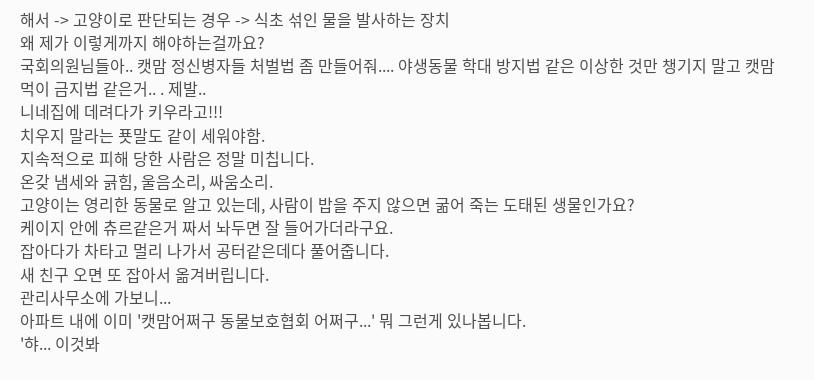해서 -> 고양이로 판단되는 경우 -> 식초 섞인 물을 발사하는 장치
왜 제가 이렇게까지 해야하는걸까요?
국회의원님들아.. 캣맘 정신병자들 처벌법 좀 만들어줘.... 야생동물 학대 방지법 같은 이상한 것만 챙기지 말고 캣맘 먹이 금지법 같은거.. . 제발..
니네집에 데려다가 키우라고!!!
치우지 말라는 푯말도 같이 세워야함.
지속적으로 피해 당한 사람은 정말 미칩니다.
온갖 냄세와 긁힘, 울음소리, 싸움소리.
고양이는 영리한 동물로 알고 있는데, 사람이 밥을 주지 않으면 굶어 죽는 도태된 생물인가요?
케이지 안에 츄르같은거 짜서 놔두면 잘 들어가더라구요.
잡아다가 차타고 멀리 나가서 공터같은데다 풀어줍니다.
새 친구 오면 또 잡아서 옮겨버립니다.
관리사무소에 가보니...
아파트 내에 이미 '캣맘어쩌구 동물보호협회 어쩌구...' 뭐 그런게 있나봅니다.
'햐... 이것봐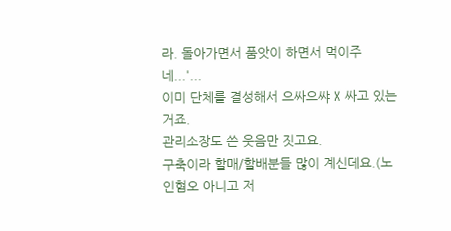라. 돌아가면서 품앗이 하면서 먹이주네...'...
이미 단체를 결성해서 으싸으쌰 X 싸고 있는 거죠.
관리소장도 쓴 웃음만 짓고요.
구축이라 할매/할배분들 많이 계신데요.(노인혐오 아니고 저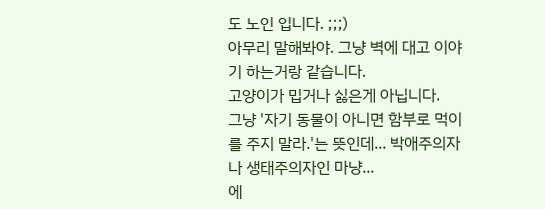도 노인 입니다. ;;;)
아무리 말해봐야. 그냥 벽에 대고 이야기 하는거랑 같습니다.
고양이가 밉거나 싫은게 아닙니다.
그냥 '자기 동물이 아니면 함부로 먹이를 주지 말라.'는 뜻인데... 박애주의자나 생태주의자인 마냥...
에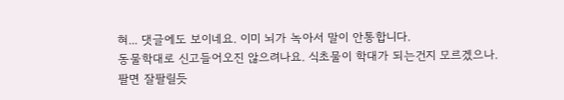혀... 댓글에도 보이네요. 이미 뇌가 녹아서 말이 안통합니다.
동물학대로 신고들어오진 않으려나요. 식초물이 학대가 되는건지 모르겠으나.
팔면 잘팔릴듯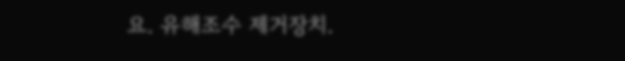요. 유해조수 제거장치.